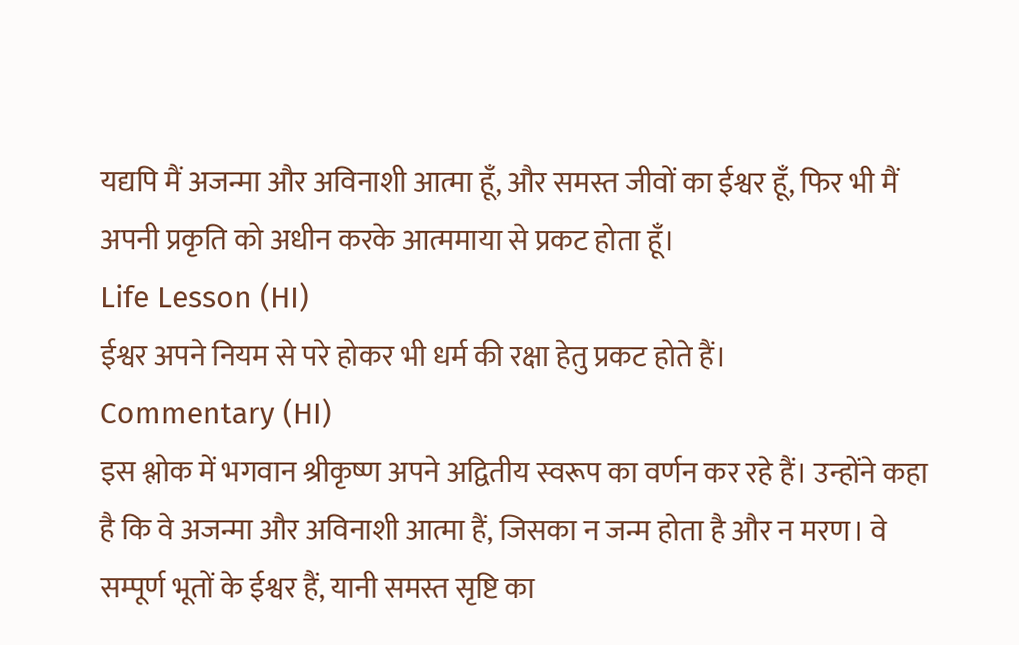यद्यपि मैं अजन्मा और अविनाशी आत्मा हूँ, और समस्त जीवों का ईश्वर हूँ, फिर भी मैं अपनी प्रकृति को अधीन करके आत्ममाया से प्रकट होता हूँ।
Life Lesson (HI)
ईश्वर अपने नियम से परे होकर भी धर्म की रक्षा हेतु प्रकट होते हैं।
Commentary (HI)
इस श्लोक में भगवान श्रीकृष्ण अपने अद्वितीय स्वरूप का वर्णन कर रहे हैं। उन्होंने कहा है कि वे अजन्मा और अविनाशी आत्मा हैं, जिसका न जन्म होता है और न मरण। वे सम्पूर्ण भूतों के ईश्वर हैं, यानी समस्त सृष्टि का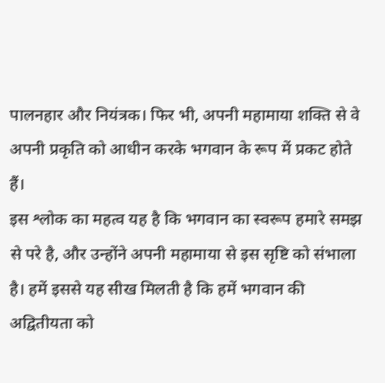पालनहार और नियंत्रक। फिर भी, अपनी महामाया शक्ति से वे अपनी प्रकृति को आधीन करके भगवान के रूप में प्रकट होते हैं।
इस श्लोक का महत्व यह है कि भगवान का स्वरूप हमारे समझ से परे है, और उन्होंने अपनी महामाया से इस सृष्टि को संभाला है। हमें इससे यह सीख मिलती है कि हमें भगवान की अद्वितीयता को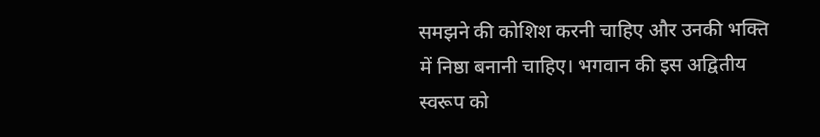समझने की कोशिश करनी चाहिए और उनकी भक्ति में निष्ठा बनानी चाहिए। भगवान की इस अद्वितीय स्वरूप को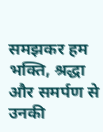समझकर हम भक्ति, श्रद्धा और समर्पण से उनकी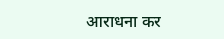आराधना कर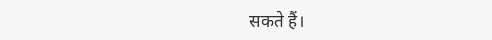सकते हैं।